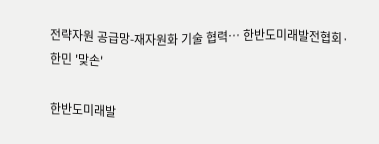전략자원 공급망-재자원화 기술 협력… 한반도미래발전협회·한민 '맞손'

한반도미래발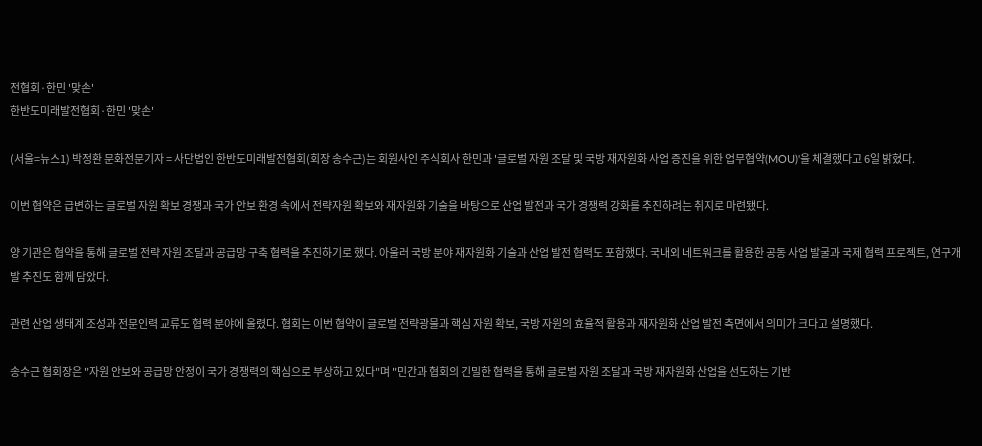전협회·한민 '맞손'
한반도미래발전협회·한민 '맞손'

(서울=뉴스1) 박정환 문화전문기자 = 사단법인 한반도미래발전협회(회장 송수근)는 회원사인 주식회사 한민과 '글로벌 자원 조달 및 국방 재자원화 사업 증진을 위한 업무협약(MOU)'을 체결했다고 6일 밝혔다.

이번 협약은 급변하는 글로벌 자원 확보 경쟁과 국가 안보 환경 속에서 전략자원 확보와 재자원화 기술을 바탕으로 산업 발전과 국가 경쟁력 강화를 추진하려는 취지로 마련됐다.

양 기관은 협약을 통해 글로벌 전략 자원 조달과 공급망 구축 협력을 추진하기로 했다. 아울러 국방 분야 재자원화 기술과 산업 발전 협력도 포함했다. 국내외 네트워크를 활용한 공동 사업 발굴과 국제 협력 프로젝트, 연구개발 추진도 함께 담았다.

관련 산업 생태계 조성과 전문인력 교류도 협력 분야에 올렸다. 협회는 이번 협약이 글로벌 전략광물과 핵심 자원 확보, 국방 자원의 효율적 활용과 재자원화 산업 발전 측면에서 의미가 크다고 설명했다.

송수근 협회장은 "자원 안보와 공급망 안정이 국가 경쟁력의 핵심으로 부상하고 있다"며 "민간과 협회의 긴밀한 협력을 통해 글로벌 자원 조달과 국방 재자원화 산업을 선도하는 기반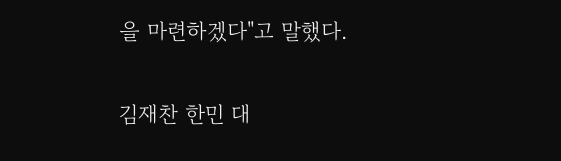을 마련하겠다"고 말했다.

김재찬 한민 대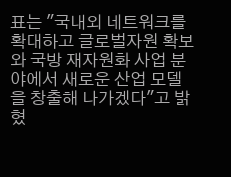표는 "국내외 네트워크를 확대하고 글로벌자원 확보와 국방 재자원화 사업 분야에서 새로운 산업 모델을 창출해 나가겠다"고 밝혔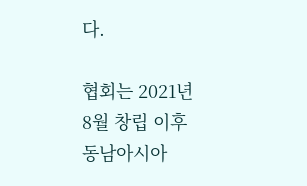다.

협회는 2021년 8월 창립 이후 동남아시아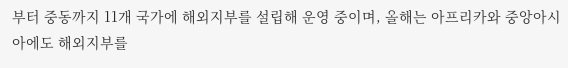부터 중동까지 11개 국가에 해외지부를 설립해 운영 중이며, 올해는 아프리카와 중앙아시아에도 해외지부를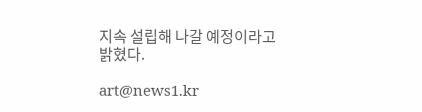지속 설립해 나갈 예정이라고 밝혔다.

art@news1.kr